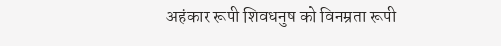अहंकार रूपी शिवधनुष को विनम्रता रूपी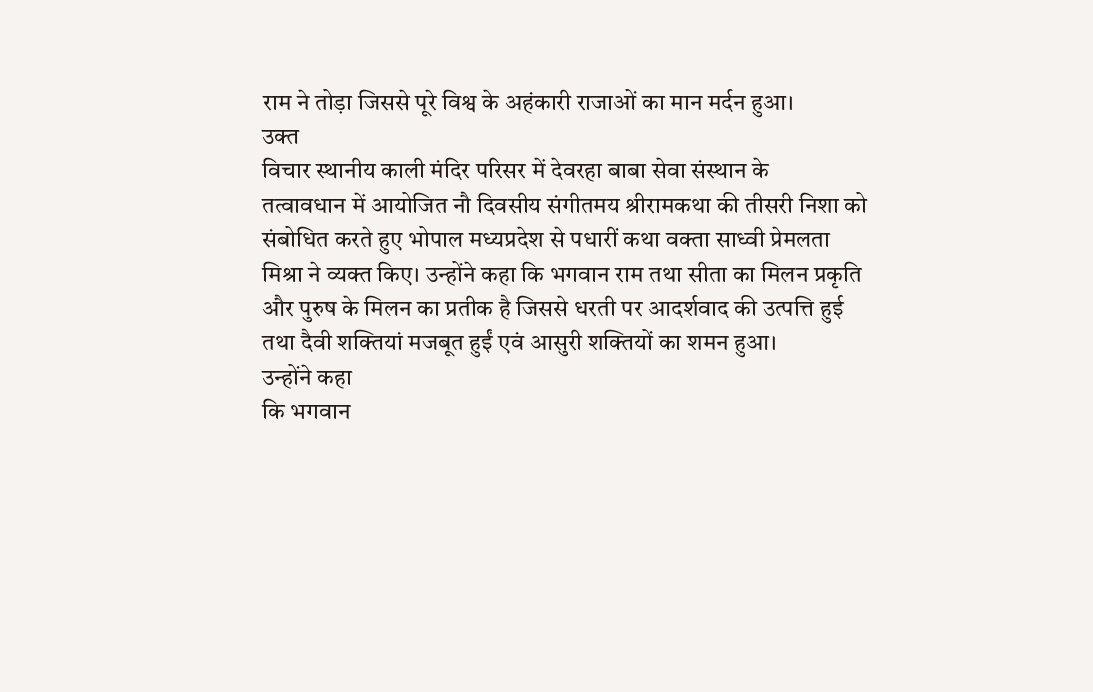राम ने तोड़ा जिससे पूरे विश्व के अहंकारी राजाओं का मान मर्दन हुआ।
उक्त
विचार स्थानीय काली मंदिर परिसर में देवरहा बाबा सेवा संस्थान के
तत्वावधान में आयोजित नौ दिवसीय संगीतमय श्रीरामकथा की तीसरी निशा को
संबोधित करते हुए भोपाल मध्यप्रदेश से पधारीं कथा वक्ता साध्वी प्रेमलता
मिश्रा ने व्यक्त किए। उन्होंने कहा कि भगवान राम तथा सीता का मिलन प्रकृति
और पुरुष के मिलन का प्रतीक है जिससे धरती पर आदर्शवाद की उत्पत्ति हुई
तथा दैवी शक्तियां मजबूत हुईं एवं आसुरी शक्तियों का शमन हुआ।
उन्होंने कहा
कि भगवान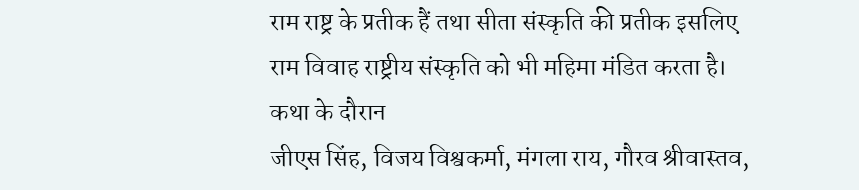राम राष्ट्र के प्रतीक हैं तथा सीता संस्कृति की प्रतीक इसलिए
राम विवाह राष्ट्रीय संस्कृति को भी महिमा मंडित करता है।
कथा के दौरान
जीएस सिंह, विजय विश्वकर्मा, मंगला राय, गौरव श्रीवास्तव,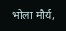भोला मौर्य,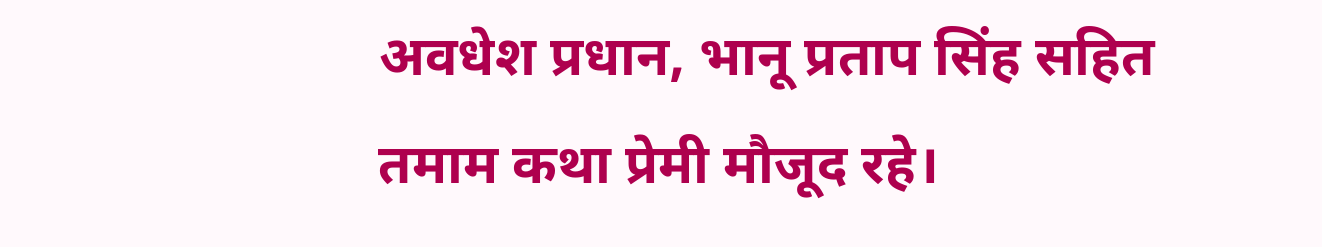अवधेश प्रधान, भानू प्रताप सिंह सहित तमाम कथा प्रेमी मौजूद रहे।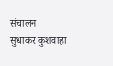संचालन
सुधाकर कुशवाहा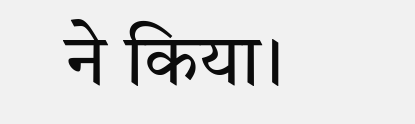ने किया।